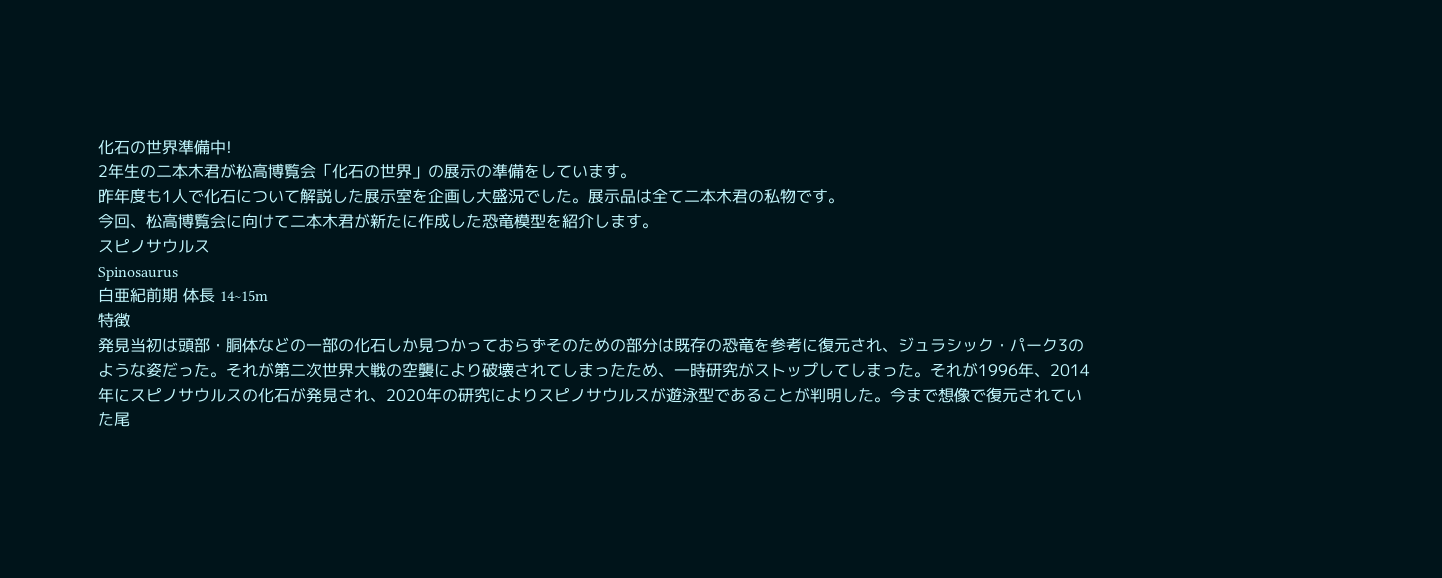化石の世界準備中!
2年生の二本木君が松高博覧会「化石の世界」の展示の準備をしています。
昨年度も1人で化石について解説した展示室を企画し大盛況でした。展示品は全て二本木君の私物です。
今回、松高博覧会に向けて二本木君が新たに作成した恐竜模型を紹介します。
スピノサウルス
Spinosaurus
白亜紀前期 体長 14~15m
特徴
発見当初は頭部・胴体などの一部の化石しか見つかっておらずそのための部分は既存の恐竜を参考に復元され、ジュラシック・パーク3のような姿だった。それが第二次世界大戦の空襲により破壊されてしまったため、一時研究がストップしてしまった。それが1996年、2014年にスピノサウルスの化石が発見され、2020年の研究によりスピノサウルスが遊泳型であることが判明した。今まで想像で復元されていた尾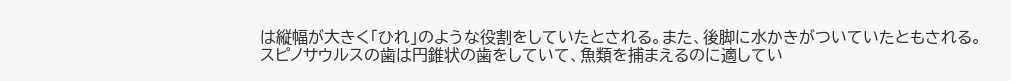は縦幅が大きく「ひれ」のような役割をしていたとされる。また、後脚に水かきがついていたともされる。
スピノサウルスの歯は円錐状の歯をしていて、魚類を捕まえるのに適してい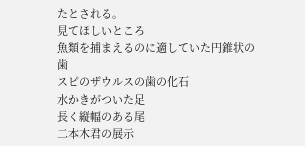たとされる。
見てほしいところ
魚類を捕まえるのに適していた円錐状の歯
スピのザウルスの歯の化石
水かきがついた足
長く縦幅のある尾
二本木君の展示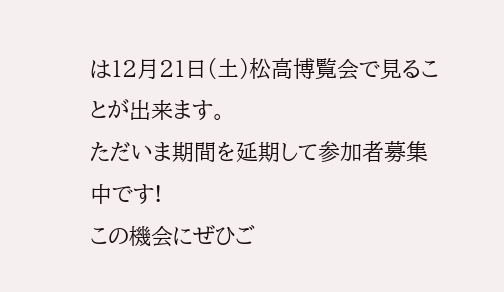は12月21日(土)松高博覧会で見ることが出来ます。
ただいま期間を延期して参加者募集中です!
この機会にぜひご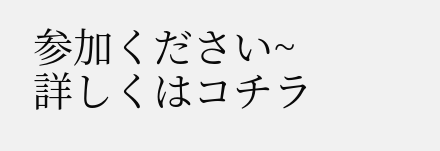参加ください~
詳しくはコチラ